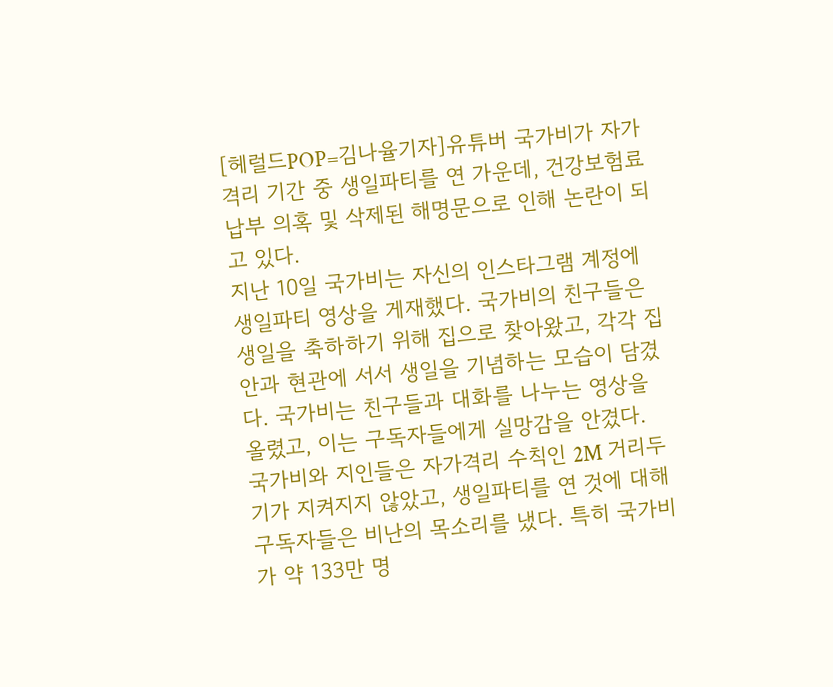[헤럴드POP=김나율기자]유튜버 국가비가 자가격리 기간 중 생일파티를 연 가운데, 건강보험료 납부 의혹 및 삭제된 해명문으로 인해 논란이 되고 있다.
지난 10일 국가비는 자신의 인스타그램 계정에 생일파티 영상을 게재했다. 국가비의 친구들은 생일을 축하하기 위해 집으로 찾아왔고, 각각 집안과 현관에 서서 생일을 기념하는 모습이 담겼다. 국가비는 친구들과 대화를 나누는 영상을 올렸고, 이는 구독자들에게 실망감을 안겼다.
국가비와 지인들은 자가격리 수칙인 2M 거리두기가 지켜지지 않았고, 생일파티를 연 것에 대해 구독자들은 비난의 목소리를 냈다. 특히 국가비가 약 133만 명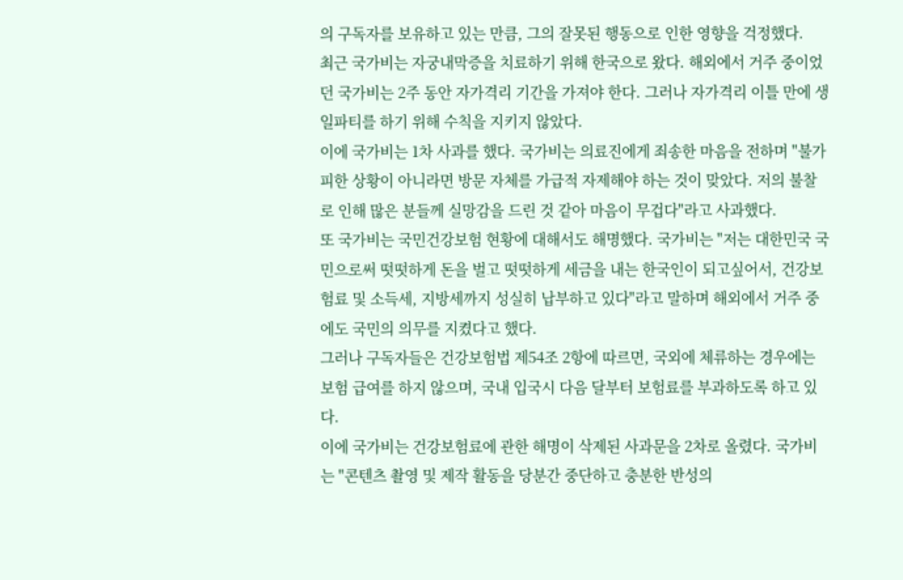의 구독자를 보유하고 있는 만큼, 그의 잘못된 행동으로 인한 영향을 걱정했다.
최근 국가비는 자궁내막증을 치료하기 위해 한국으로 왔다. 해외에서 거주 중이었던 국가비는 2주 동안 자가격리 기간을 가져야 한다. 그러나 자가격리 이틀 만에 생일파티를 하기 위해 수칙을 지키지 않았다.
이에 국가비는 1차 사과를 했다. 국가비는 의료진에게 죄송한 마음을 전하며 "불가피한 상황이 아니라면 방문 자체를 가급적 자제해야 하는 것이 맞았다. 저의 불찰로 인해 많은 분들께 실망감을 드린 것 같아 마음이 무겁다"라고 사과했다.
또 국가비는 국민건강보험 현황에 대해서도 해명했다. 국가비는 "저는 대한민국 국민으로써 떳떳하게 돈을 벌고 떳떳하게 세금을 내는 한국인이 되고싶어서, 건강보험료 및 소득세, 지방세까지 성실히 납부하고 있다"라고 말하며 해외에서 거주 중에도 국민의 의무를 지켰다고 했다.
그러나 구독자들은 건강보험법 제54조 2항에 따르면, 국외에 체류하는 경우에는 보험 급여를 하지 않으며, 국내 입국시 다음 달부터 보험료를 부과하도록 하고 있다.
이에 국가비는 건강보험료에 관한 해명이 삭제된 사과문을 2차로 올렸다. 국가비는 "콘텐츠 촬영 및 제작 활동을 당분간 중단하고 충분한 반성의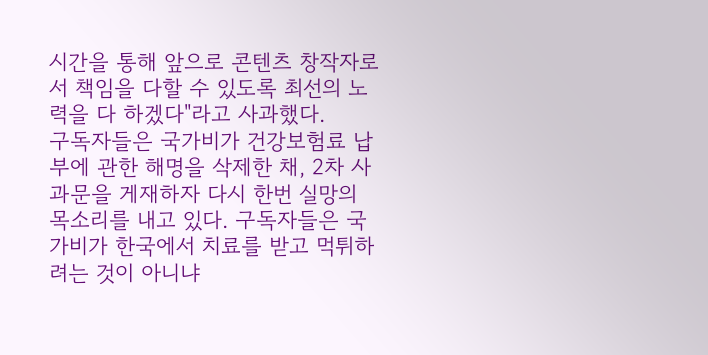시간을 통해 앞으로 콘텐츠 창작자로서 책임을 다할 수 있도록 최선의 노력을 다 하겠다"라고 사과했다.
구독자들은 국가비가 건강보험료 납부에 관한 해명을 삭제한 채, 2차 사과문을 게재하자 다시 한번 실망의 목소리를 내고 있다. 구독자들은 국가비가 한국에서 치료를 받고 먹튀하려는 것이 아니냐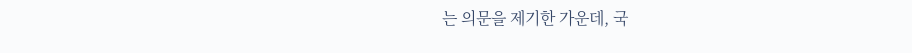는 의문을 제기한 가운데, 국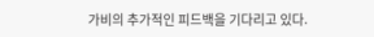가비의 추가적인 피드백을 기다리고 있다.